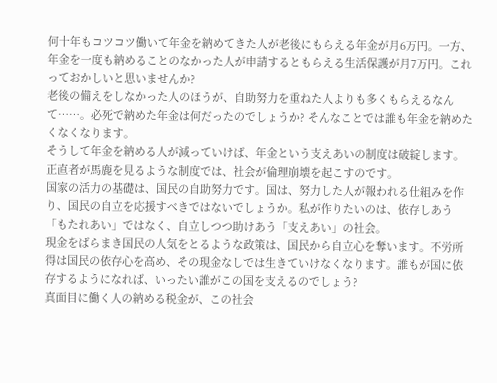何十年もコツコツ働いて年金を納めてきた人が老後にもらえる年金が月6万円。一方、年金を一度も納めることのなかった人が申請するともらえる生活保護が月7万円。これっておかしいと思いませんか?
老後の備えをしなかった人のほうが、自助努力を重ねた人よりも多くもらえるなんて……。必死で納めた年金は何だったのでしょうか? そんなことでは誰も年金を納めたくなくなります。
そうして年金を納める人が減っていけば、年金という支えあいの制度は破綻します。正直者が馬鹿を見るような制度では、社会が倫理崩壊を起こすのです。
国家の活力の基礎は、国民の自助努力です。国は、努力した人が報われる仕組みを作り、国民の自立を応援すべきではないでしょうか。私が作りたいのは、依存しあう「もたれあい」ではなく、自立しつつ助けあう「支えあい」の社会。
現金をばらまき国民の人気をとるような政策は、国民から自立心を奪います。不労所得は国民の依存心を高め、その現金なしでは生きていけなくなります。誰もが国に依存するようになれば、いったい誰がこの国を支えるのでしょう?
真面目に働く人の納める税金が、この社会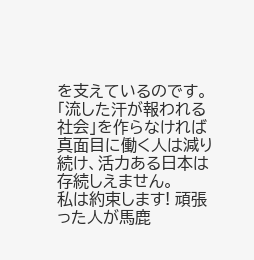を支えているのです。「流した汗が報われる社会」を作らなければ真面目に働く人は減り続け、活力ある日本は存続しえません。
私は約束します! 頑張った人が馬鹿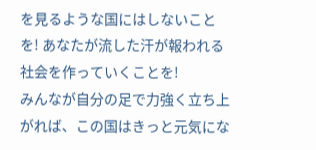を見るような国にはしないことを! あなたが流した汗が報われる社会を作っていくことを!
みんなが自分の足で力強く立ち上がれば、この国はきっと元気にな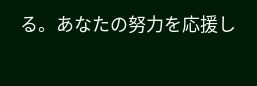る。あなたの努力を応援し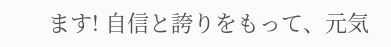ます! 自信と誇りをもって、元気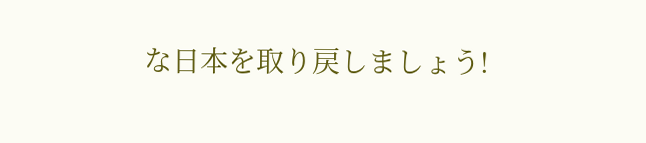な日本を取り戻しましょう!